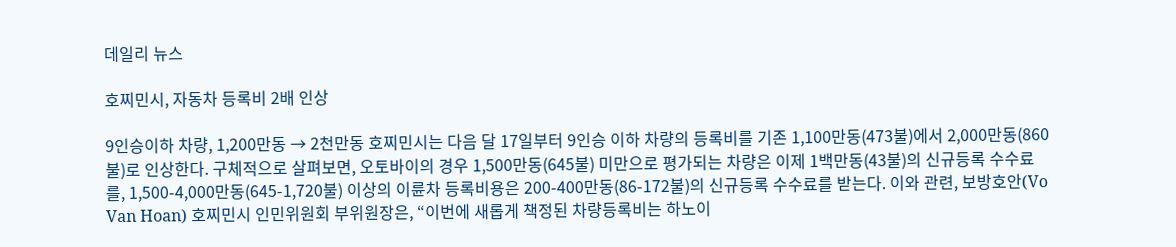데일리 뉴스

호찌민시, 자동차 등록비 2배 인상

9인승이하 차량, 1,200만동 → 2천만동 호찌민시는 다음 달 17일부터 9인승 이하 차량의 등록비를 기존 1,100만동(473불)에서 2,000만동(860불)로 인상한다. 구체적으로 살펴보면, 오토바이의 경우 1,500만동(645불) 미만으로 평가되는 차량은 이제 1백만동(43불)의 신규등록 수수료를, 1,500-4,000만동(645-1,720불) 이상의 이륜차 등록비용은 200-400만동(86-172불)의 신규등록 수수료를 받는다. 이와 관련, 보방호안(Vo Van Hoan) 호찌민시 인민위원회 부위원장은, “이번에 새롭게 책정된 차량등록비는 하노이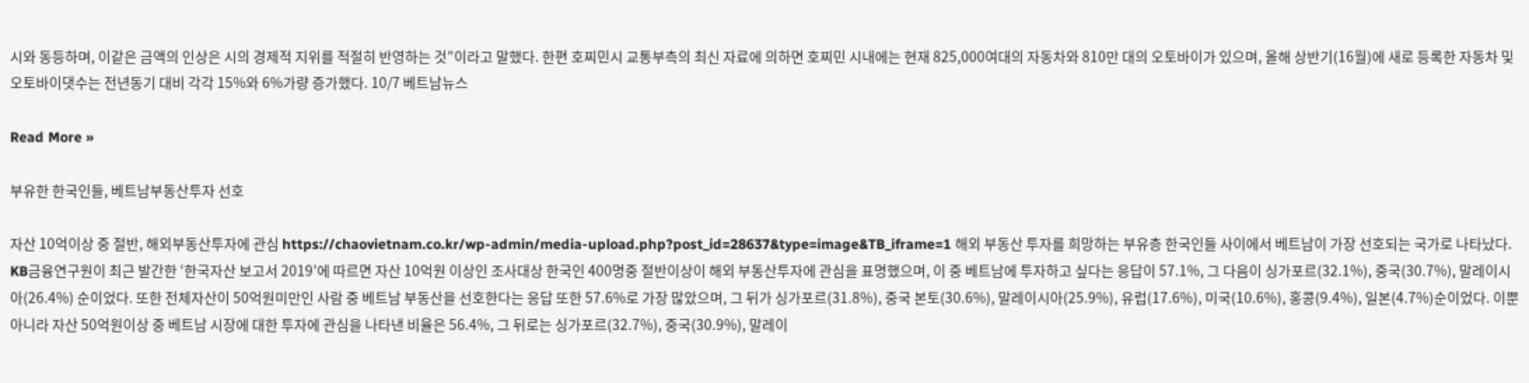시와 동등하며, 이같은 금액의 인상은 시의 경제적 지위를 적절히 반영하는 것”이라고 말했다. 한편 호찌민시 교통부측의 최신 자료에 의하면 호찌민 시내에는 현재 825,000여대의 자동차와 810만 대의 오토바이가 있으며, 올해 상반기(16월)에 새로 등록한 자동차 및 오토바이댓수는 전년동기 대비 각각 15%와 6%가량 증가했다. 10/7 베트남뉴스

Read More »

부유한 한국인들, 베트남부동산투자 선호

자산 10억이상 중 절반, 해외부동산투자에 관심 https://chaovietnam.co.kr/wp-admin/media-upload.php?post_id=28637&type=image&TB_iframe=1 해외 부동산 투자를 희망하는 부유층 한국인들 사이에서 베트남이 가장 선호되는 국가로 나타났다. KB금융연구원이 최근 발간한 ‘한국자산 보고서 2019’에 따르면 자산 10억원 이상인 조사대상 한국인 400명중 절반이상이 해외 부동산투자에 관심을 표명했으며, 이 중 베트남에 투자하고 싶다는 응답이 57.1%, 그 다음이 싱가포르(32.1%), 중국(30.7%), 말레이시아(26.4%) 순이었다. 또한 전체자산이 50억원미만인 사람 중 베트남 부동산을 선호한다는 응답 또한 57.6%로 가장 많았으며, 그 뒤가 싱가포르(31.8%), 중국 본토(30.6%), 말레이시아(25.9%), 유럽(17.6%), 미국(10.6%), 홍콩(9.4%), 일본(4.7%)순이었다. 이뿐 아니라 자산 50억원이상 중 베트남 시장에 대한 투자에 관심을 나타낸 비율은 56.4%, 그 뒤로는 싱가포르(32.7%), 중국(30.9%), 말레이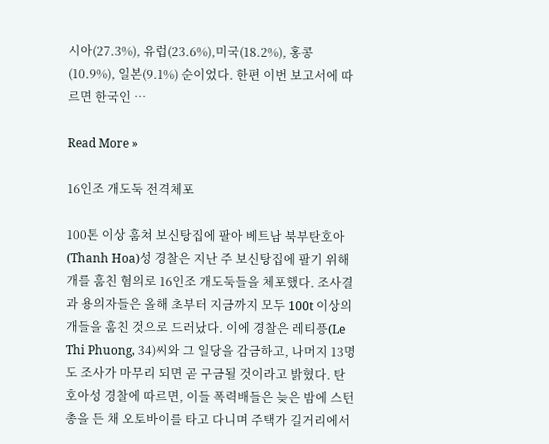시아(27.3%), 유럽(23.6%),미국(18.2%), 홍콩(10.9%), 일본(9.1%) 순이었다. 한편 이번 보고서에 따르면 한국인 …

Read More »

16인조 개도둑 전격체포

100톤 이상 훔쳐 보신탕집에 팔아 베트남 북부탄호아(Thanh Hoa)성 경찰은 지난 주 보신탕집에 팔기 위해 개를 훔친 혐의로 16인조 개도둑들을 체포했다. 조사결과 용의자들은 올해 초부터 지금까지 모두 100t 이상의 개들을 훔친 것으로 드러났다. 이에 경찰은 레티픙(Le Thi Phuong, 34)씨와 그 일당을 감금하고, 나머지 13명도 조사가 마무리 되면 곧 구금될 것이라고 밝혔다. 탄호아성 경찰에 따르면, 이들 폭력배들은 늦은 밤에 스턴 총을 든 채 오토바이를 타고 다니며 주택가 길거리에서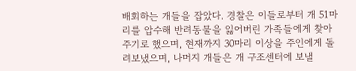배회하는 개들을 잡았다. 경찰은 이들로부터 개 51마리를 압수해 반려동물을 잃어버린 가족들에게 찾아주기로 했으며, 현재까지 30마리 이상을 주인에게 돌려보냈으며, 나머지 개들은 개 구조센터에 보낼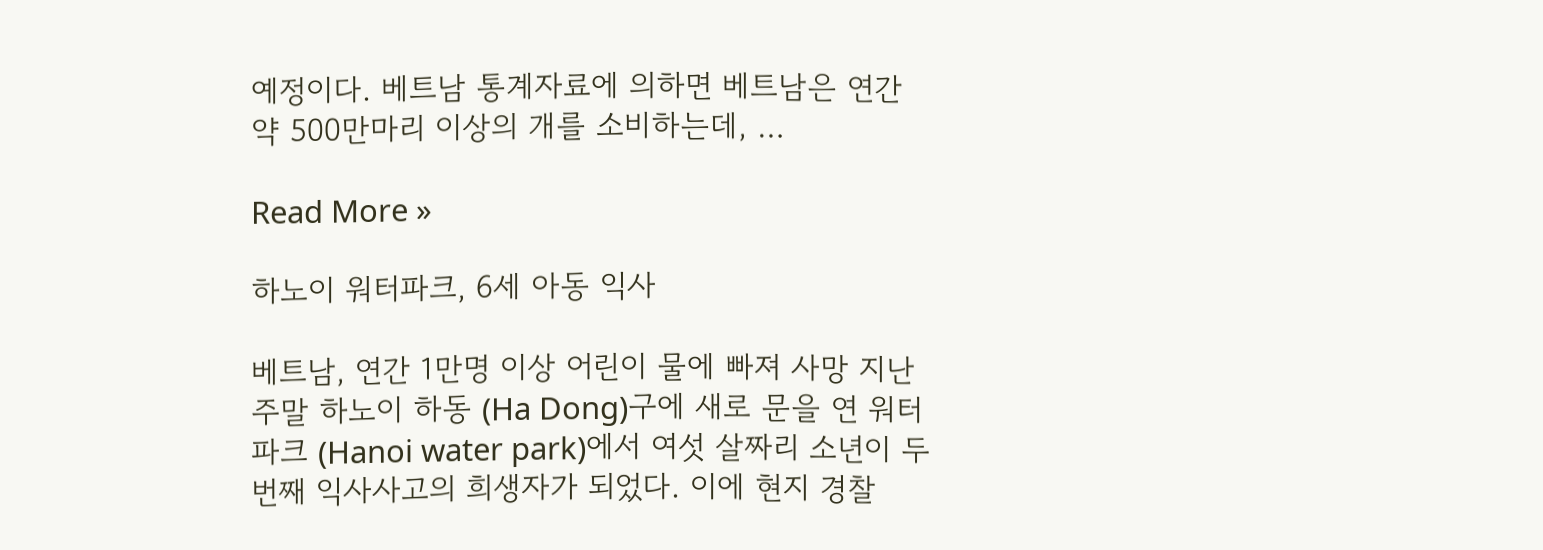예정이다. 베트남 통계자료에 의하면 베트남은 연간 약 500만마리 이상의 개를 소비하는데, …

Read More »

하노이 워터파크, 6세 아동 익사

베트남, 연간 1만명 이상 어린이 물에 빠져 사망 지난 주말 하노이 하동 (Ha Dong)구에 새로 문을 연 워터파크 (Hanoi water park)에서 여섯 살짜리 소년이 두 번째 익사사고의 희생자가 되었다. 이에 현지 경찰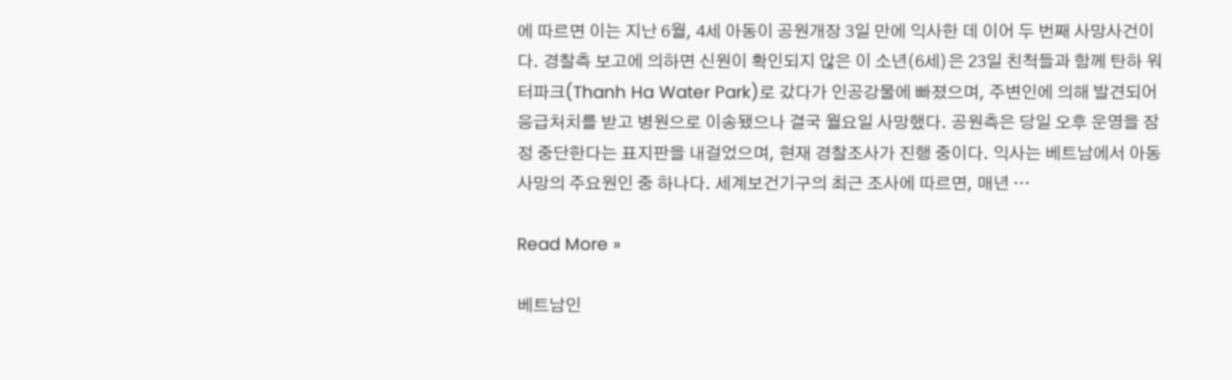에 따르면 이는 지난 6월, 4세 아동이 공원개장 3일 만에 익사한 데 이어 두 번째 사망사건이다. 경찰측 보고에 의하면 신원이 확인되지 않은 이 소년(6세)은 23일 친척들과 함께 탄하 워터파크(Thanh Ha Water Park)로 갔다가 인공강물에 빠졌으며, 주변인에 의해 발견되어 응급처치를 받고 병원으로 이송됐으나 결국 월요일 사망했다. 공원측은 당일 오후 운영을 잠정 중단한다는 표지판을 내걸었으며, 현재 경찰조사가 진행 중이다. 익사는 베트남에서 아동 사망의 주요원인 중 하나다. 세계보건기구의 최근 조사에 따르면, 매년 …

Read More »

베트남인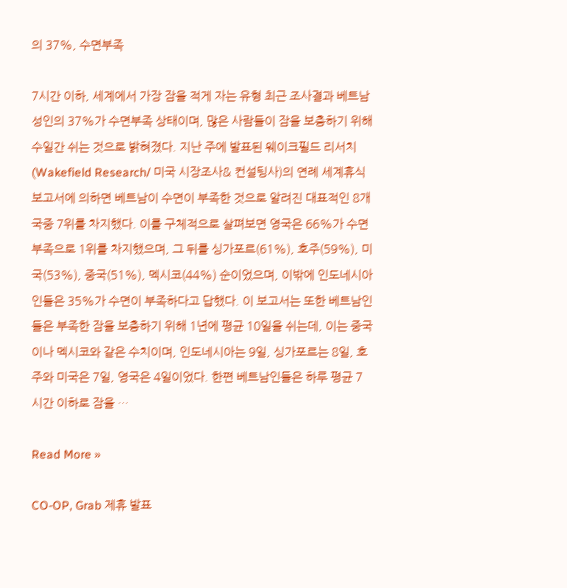의 37%, 수면부족

7시간 이하, 세계에서 가장 잠을 적게 자는 유형 최근 조사결과 베트남 성인의 37%가 수면부족 상태이며, 많은 사람들이 잠을 보충하기 위해 수일간 쉬는 것으로 밝혀졌다. 지난 주에 발표된 웨이크필드 리서치(Wakefield Research/ 미국 시장조사& 컨설팅사)의 연례 세계휴식보고서에 의하면 베트남이 수면이 부족한 것으로 알려진 대표적인 8개국중 7위를 차지했다. 이를 구체적으로 살펴보면 영국은 66%가 수면부족으로 1위를 차지했으며, 그 뒤를 싱가포르(61%), 호주(59%), 미국(53%), 중국(51%), 멕시코(44%) 순이었으며, 이밖에 인도네시아인들은 35%가 수면이 부족하다고 답했다. 이 보고서는 또한 베트남인들은 부족한 잠을 보충하기 위해 1년에 평균 10일을 쉬는데, 이는 중국이나 멕시코와 같은 수치이며, 인도네시아는 9일, 싱가포르는 8일, 호주와 미국은 7일, 영국은 4일이었다. 한편 베트남인들은 하루 평균 7시간 이하로 잠을 …

Read More »

CO-OP, Grab 제휴 발표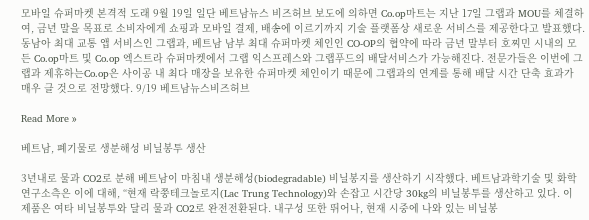모바일 슈퍼마켓 본격적 도래 9월 19일 일단 베트남뉴스 비즈허브 보도에 의하면 Co.op마트는 지난 17일 그랩과 MOU를 체결하여, 금년 말을 목표로 소비자에게 쇼핑과 모바일 결제, 배송에 이르기까지 기술 플랫폼상 새로운 서비스를 제공한다고 발표했다. 동남아 최대 교통 앱 서비스인 그랩과, 베트남 남부 최대 슈퍼마켓 체인인 CO-OP의 협약에 따라 금년 말부터 호찌민 시내의 모든 Co.op마트 및 Co.op 엑스트라 슈퍼마켓에서 그랩 익스프레스와 그랩푸드의 배달서비스가 가능해진다. 전문가들은 이번에 그랩과 제휴하는Co.op은 사이공 내 최다 매장을 보유한 슈퍼마켓 체인이기 때문에 그랩과의 연계를 통해 배달 시간 단축 효과가 매우 클 것으로 전망했다. 9/19 베트남뉴스비즈허브

Read More »

베트남, 폐기물로 생분해성 비닐봉투 생산

3년내로 물과 CO2로 분해 베트남이 마침내 생분해성(biodegradable) 비닐봉지를 생산하기 시작했다. 베트남과학기술 및 화학연구소측은 이에 대해, “현재 락쭝테크놀로지(Lac Trung Technology)와 손잡고 시간당 30kg의 비닐봉투를 생산하고 있다. 이 제품은 여타 비닐봉투와 달리 물과 CO2로 완전전환된다. 내구성 또한 뛰어나, 현재 시중에 나와 있는 비닐봉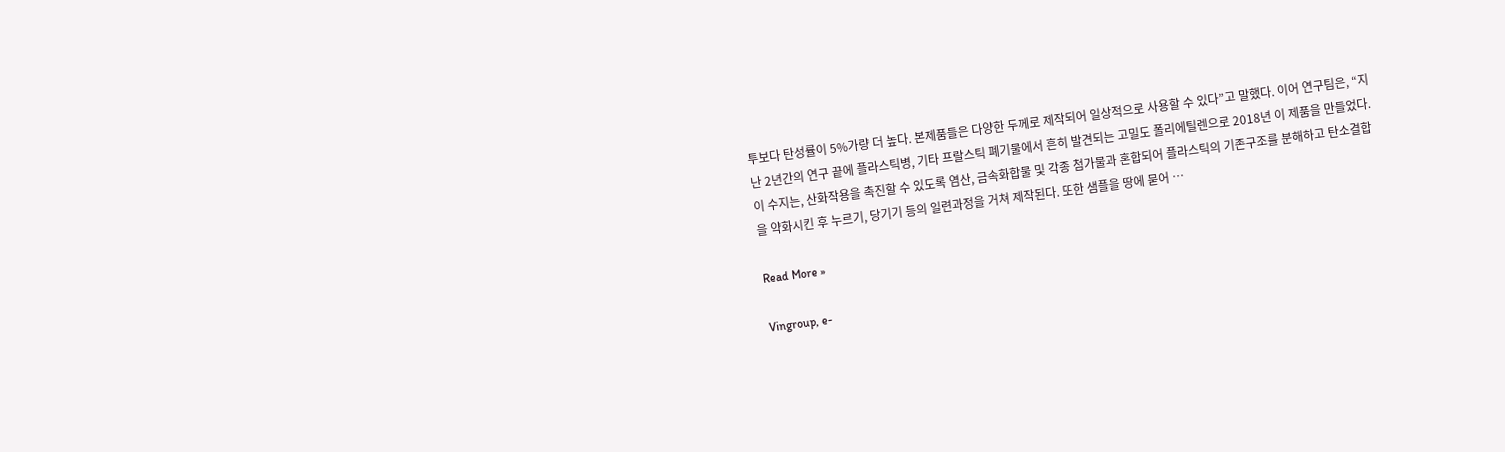투보다 탄성률이 5%가량 더 높다. 본제품들은 다양한 두께로 제작되어 일상적으로 사용할 수 있다”고 말했다. 이어 연구팀은, “지난 2년간의 연구 끝에 플라스틱병, 기타 프랄스틱 폐기물에서 흔히 발견되는 고밀도 폴리에틸렌으로 2018년 이 제품을 만들었다. 이 수지는, 산화작용을 촉진할 수 있도록 염산, 금속화합물 및 각종 첨가물과 혼합되어 플라스틱의 기존구조를 분해하고 탄소결합을 약화시킨 후 누르기, 당기기 등의 일련과정을 거쳐 제작된다. 또한 샘플을 땅에 묻어 …

Read More »

Vingroup, e-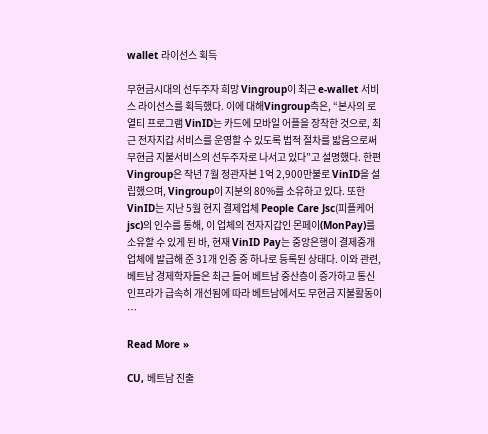wallet 라이선스 획득

무현금시대의 선두주자 희망 Vingroup이 최근 e-wallet 서비스 라이선스를 획득했다. 이에 대해Vingroup측은, “본사의 로열티 프로그램 VinID는 카드에 모바일 어플을 장착한 것으로, 최근 전자지갑 서비스를 운영할 수 있도록 법적 절차를 밟음으로써 무현금 지불서비스의 선두주자로 나서고 있다”고 설명했다. 한편 Vingroup은 작년 7월 정관자본 1억 2,900만불로 VinID을 설립했으며, Vingroup이 지분의 80%를 소유하고 있다. 또한 VinID는 지난 5월 현지 결제업체 People Care Jsc(피플케어 jsc)의 인수를 통해, 이 업체의 전자지갑인 몬페이(MonPay)를 소유할 수 있게 된 바, 현재 VinID Pay는 중앙은행이 결제중개업체에 발급해 준 31개 인증 중 하나로 등록된 상태다. 이와 관련, 베트남 경제학자들은 최근 들어 베트남 중산층이 증가하고 통신 인프라가 급속히 개선됨에 따라 베트남에서도 무현금 지불활동이 …

Read More »

CU, 베트남 진출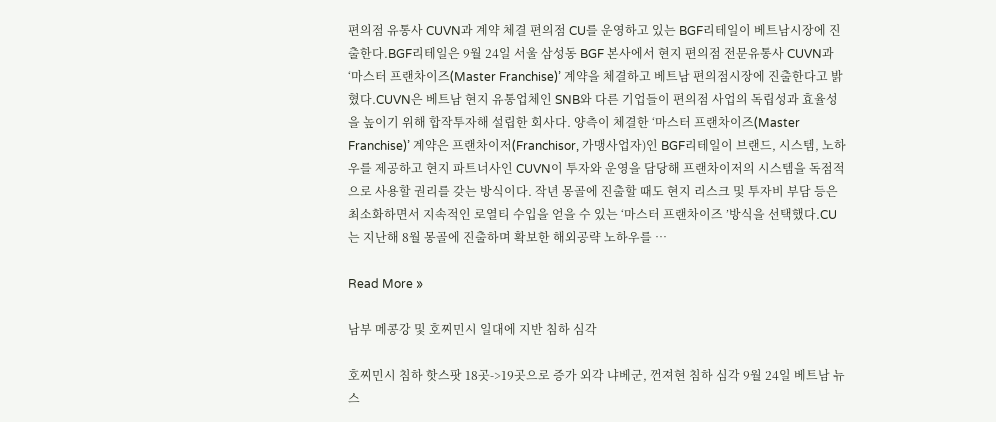편의점 유통사 CUVN과 계약 체결 편의점 CU를 운영하고 있는 BGF리테일이 베트남시장에 진출한다.BGF리테일은 9월 24일 서울 삼성동 BGF 본사에서 현지 편의점 전문유통사 CUVN과 ‘마스터 프랜차이즈(Master Franchise)’ 계약을 체결하고 베트남 편의점시장에 진출한다고 밝혔다.CUVN은 베트남 현지 유통업체인 SNB와 다른 기업들이 편의점 사업의 독립성과 효율성을 높이기 위해 합작투자해 설립한 회사다. 양측이 체결한 ‘마스터 프랜차이즈(Master Franchise)’ 계약은 프랜차이저(Franchisor, 가맹사업자)인 BGF리테일이 브랜드, 시스템, 노하우를 제공하고 현지 파트너사인 CUVN이 투자와 운영을 담당해 프랜차이저의 시스템을 독점적으로 사용할 권리를 갖는 방식이다. 작년 몽골에 진출할 때도 현지 리스크 및 투자비 부담 등은 최소화하면서 지속적인 로열티 수입을 얻을 수 있는 ‘마스터 프랜차이즈 ’방식을 선택했다.CU는 지난해 8월 몽골에 진출하며 확보한 해외공략 노하우를 …

Read More »

남부 메콩강 및 호찌민시 일대에 지반 침하 심각

호찌민시 침하 핫스팟 18곳->19곳으로 증가 외각 냐베군, 껀져현 침하 심각 9월 24일 베트남 뉴스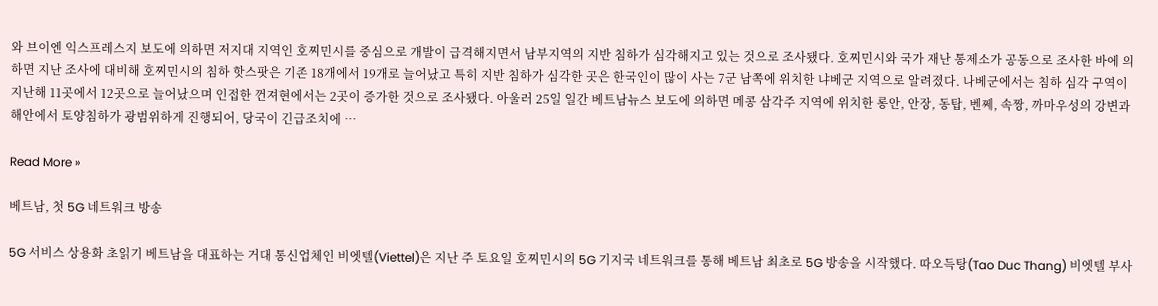와 브이엔 익스프레스지 보도에 의하면 저지대 지역인 호찌민시를 중심으로 개발이 급격해지면서 남부지역의 지반 침하가 심각해지고 있는 것으로 조사됐다. 호찌민시와 국가 재난 통제소가 공동으로 조사한 바에 의하면 지난 조사에 대비해 호찌민시의 침하 핫스팟은 기존 18개에서 19개로 늘어났고 특히 지반 침하가 심각한 곳은 한국인이 많이 사는 7군 남쪽에 위치한 냐베군 지역으로 알려졌다. 나베군에서는 침하 심각 구역이 지난해 11곳에서 12곳으로 늘어났으며 인접한 껀져현에서는 2곳이 증가한 것으로 조사됐다. 아울러 25일 일간 베트남뉴스 보도에 의하면 메콩 삼각주 지역에 위치한 롱안, 안장, 동탑, 벤쩨, 속짱, 까마우성의 강변과 해안에서 토양침하가 광범위하게 진행되어, 당국이 긴급조치에 …

Read More »

베트남, 첫 5G 네트워크 방송

5G 서비스 상용화 초읽기 베트남을 대표하는 거대 통신업체인 비엣텔(Viettel)은 지난 주 토요일 호찌민시의 5G 기지국 네트워크를 통해 베트남 최초로 5G 방송을 시작했다. 따오득탕(Tao Duc Thang) 비엣텔 부사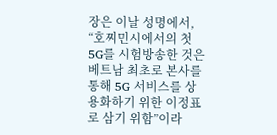장은 이날 성명에서, “호찌민시에서의 첫 5G를 시험방송한 것은 베트남 최초로 본사를 통해 5G 서비스를 상용화하기 위한 이정표로 삼기 위함”이라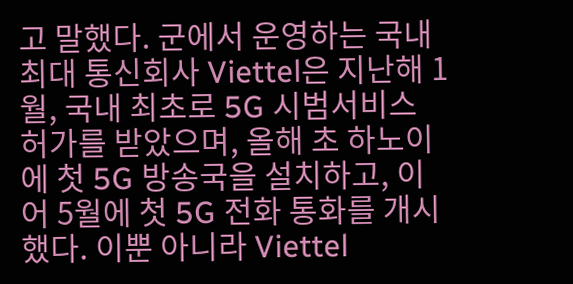고 말했다. 군에서 운영하는 국내최대 통신회사 Viettel은 지난해 1월, 국내 최초로 5G 시범서비스 허가를 받았으며, 올해 초 하노이에 첫 5G 방송국을 설치하고, 이어 5월에 첫 5G 전화 통화를 개시했다. 이뿐 아니라 Viettel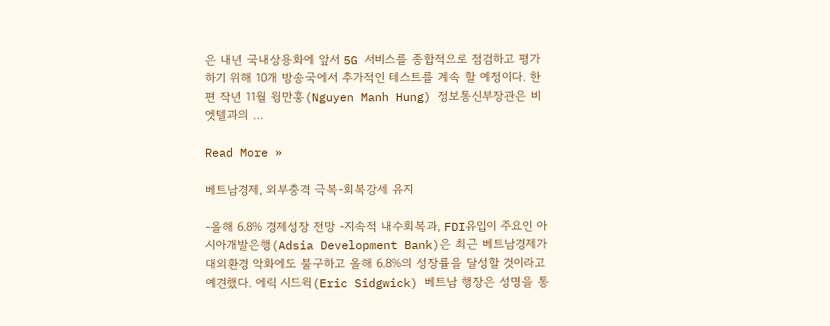은 내년 국내상용화에 앞서 5G 서비스를 종합적으로 점검하고 평가하기 위해 10개 방송국에서 추가적인 테스트를 계속 할 예정이다. 한편 작년 11월 윙만훙(Nguyen Manh Hung) 정보통신부장관은 비엣텔과의 …

Read More »

베트남경제, 외부충격 극복-회복강세 유지

-올해 6.8% 경제성장 전망 -지속적 내수회복과, FDI유입이 주요인 아시아개발은행(Adsia Development Bank)은 최근 베트남경제가 대외환경 악화에도 불구하고 올해 6.8%의 성장률을 달성할 것이라고 예견했다. 에릭 시드윅(Eric Sidgwick) 베트남 행장은 성명을 통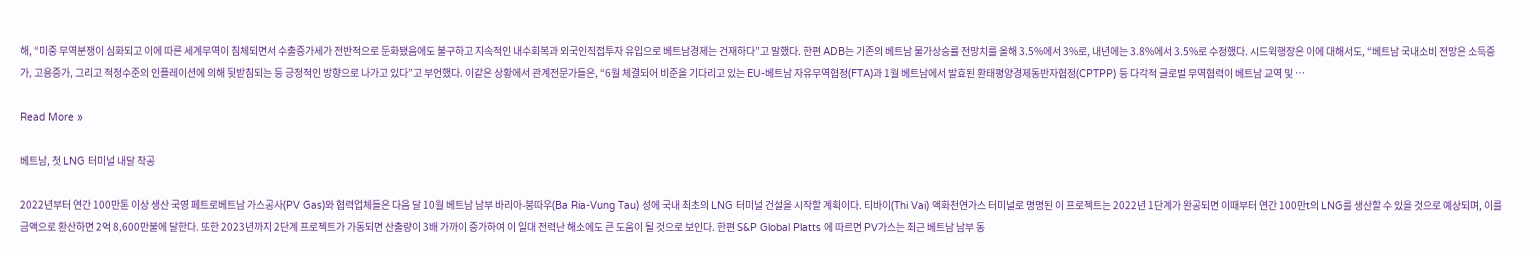해, “미중 무역분쟁이 심화되고 이에 따른 세계무역이 침체되면서 수출증가세가 전반적으로 둔화됐음에도 불구하고 지속적인 내수회복과 외국인직접투자 유입으로 베트남경제는 건재하다”고 말했다. 한편 ADB는 기존의 베트남 물가상승률 전망치를 올해 3.5%에서 3%로, 내년에는 3.8%에서 3.5%로 수정했다. 시드윅행장은 이에 대해서도, “베트남 국내소비 전망은 소득증가, 고용증가, 그리고 적정수준의 인플레이션에 의해 뒷받침되는 등 긍정적인 방향으로 나가고 있다”고 부언했다. 이같은 상황에서 관계전문가들은, “6월 체결되어 비준을 기다리고 있는 EU-베트남 자유무역협정(FTA)과 1월 베트남에서 발효된 환태평양경제동반자협정(CPTPP) 등 다각적 글로벌 무역협력이 베트남 교역 및 …

Read More »

베트남, 첫 LNG 터미널 내달 착공

2022년부터 연간 100만톤 이상 생산 국영 페트로베트남 가스공사(PV Gas)와 협력업체들은 다음 달 10월 베트남 남부 바리아-붕따우(Ba Ria-Vung Tau) 성에 국내 최초의 LNG 터미널 건설을 시작할 계획이다. 티바이(Thi Vai) 액화천연가스 터미널로 명명된 이 프로젝트는 2022년 1단계가 완공되면 이때부터 연간 100만t의 LNG를 생산할 수 있을 것으로 예상되며, 이를 금액으로 환산하면 2억 8,600만불에 달한다. 또한 2023년까지 2단계 프로젝트가 가동되면 산출량이 3배 가까이 증가하여 이 일대 전력난 해소에도 큰 도움이 될 것으로 보인다. 한편 S&P Global Platts 에 따르면 PV가스는 최근 베트남 남부 동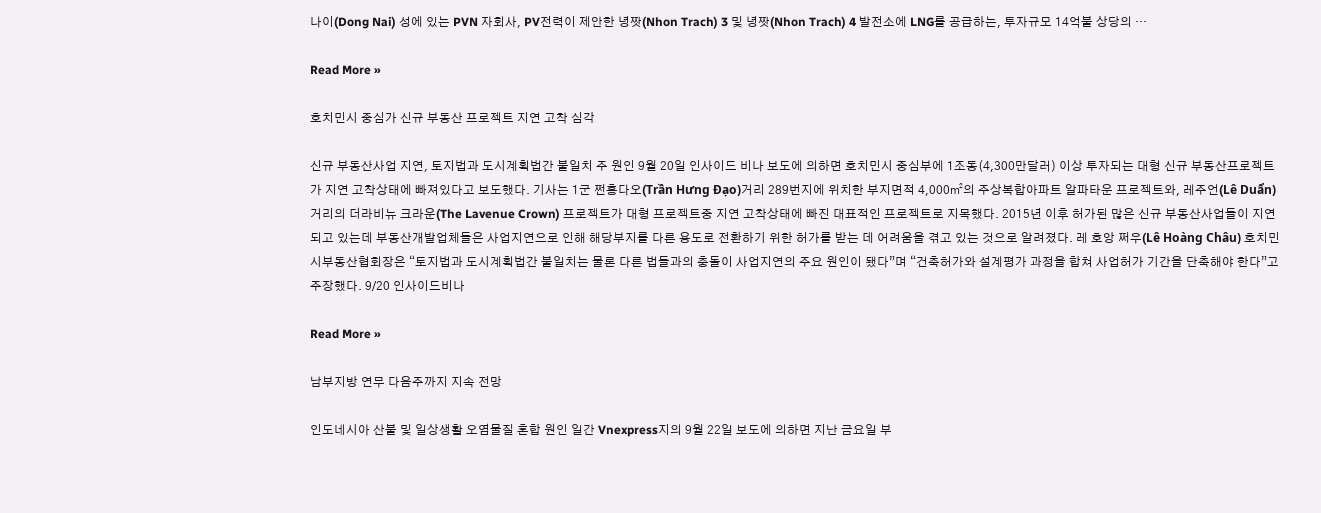나이(Dong Nai) 성에 있는 PVN 자회사, PV전력이 제안한 녕짯(Nhon Trach) 3 및 녕짯(Nhon Trach) 4 발전소에 LNG를 공급하는, 투자규모 14억불 상당의 …

Read More »

호치민시 중심가 신규 부동산 프로젝트 지연 고착 심각

신규 부동산사업 지연, 토지법과 도시계획법간 불일치 주 원인 9월 20일 인사이드 비나 보도에 의하면 호치민시 중심부에 1조동(4,300만달러) 이상 투자되는 대형 신규 부동산프로젝트가 지연 고착상태에 빠져있다고 보도했다. 기사는 1군 쩐흥다오(Trần Hưng Đạo)거리 289번지에 위치한 부지면적 4,000㎡의 주상복합아파트 알파타운 프로젝트와, 레주언(Lê Duẩn)거리의 더라비뉴 크라운(The Lavenue Crown) 프로젝트가 대형 프로젝트중 지연 고착상태에 빠진 대표적인 프로젝트로 지목했다. 2015년 이후 허가된 많은 신규 부동산사업들이 지연되고 있는데 부동산개발업체들은 사업지연으로 인해 해당부지를 다른 용도로 전환하기 위한 허가를 받는 데 어려움을 겪고 있는 것으로 알려졌다. 레 호앙 쩌우(Lê Hoàng Châu) 호치민시부동산협회장은 “토지법과 도시계획법간 불일치는 물론 다른 법들과의 충돌이 사업지연의 주요 원인이 됐다”며 “건축허가와 설계평가 과정을 합쳐 사업허가 기간을 단축해야 한다”고 주장했다. 9/20 인사이드비나

Read More »

남부지방 연무 다음주까지 지속 전망

인도네시아 산불 및 일상생활 오염물질 혼합 원인 일간 Vnexpress지의 9월 22일 보도에 의하면 지난 금요일 부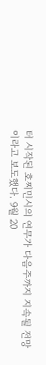터 시작된 호찌민시의 연무가 다음주까지 지속될 전망이라고 보도했다. 9월 20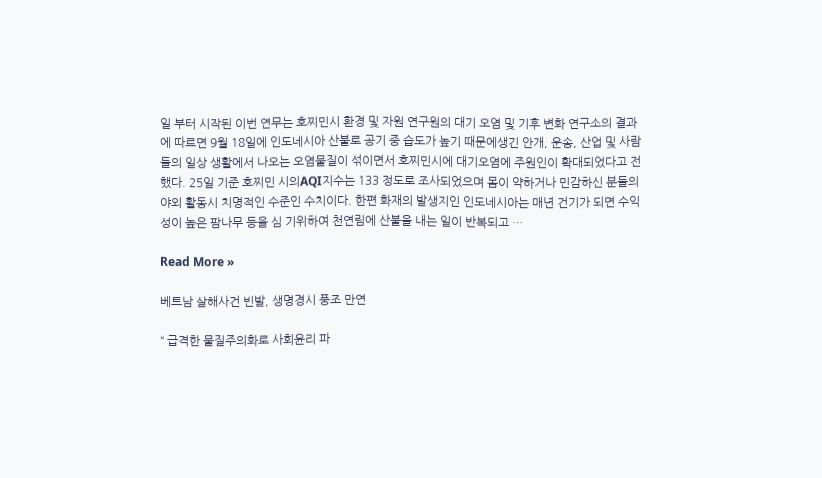일 부터 시작된 이번 연무는 호찌민시 환경 및 자원 연구원의 대기 오염 및 기후 변화 연구소의 결과에 따르면 9월 18일에 인도네시아 산불로 공기 중 습도가 높기 때문에생긴 안개, 운송, 산업 및 사람들의 일상 생활에서 나오는 오염물질이 섞이면서 호찌민시에 대기오염에 주원인이 확대되었다고 전했다. 25일 기준 호찌민 시의AQI지수는 133 정도로 조사되었으며 몸이 약하거나 민감하신 분들의 야외 활동시 치명적인 수준인 수치이다. 한편 화재의 발생지인 인도네시아는 매년 건기가 되면 수익성이 높은 팜나무 등을 심 기위하여 천연림에 산불을 내는 일이 반복되고 …

Read More »

베트남 살해사건 빈발, 생명경시 풍조 만연

“ 급격한 물질주의화로 사회윤리 파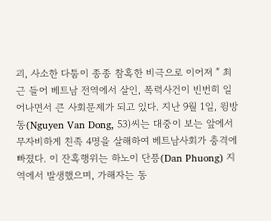괴, 사소한 다툼이 종종 참혹한 비극으로 이어져 ” 최근 들어 베트남 전역에서 살인, 폭력사건이 빈번히 일어나면서 큰 사회문제가 되고 있다. 지난 9월 1일, 윙방동(Nguyen Van Dong, 53)씨는 대중이 보는 앞에서 무자비하게 친족 4명을 살해하여 베트남사회가 충격에 빠졌다. 이 잔혹행위는 하노이 단픙(Dan Phuong) 지역에서 발생했으며, 가해자는 동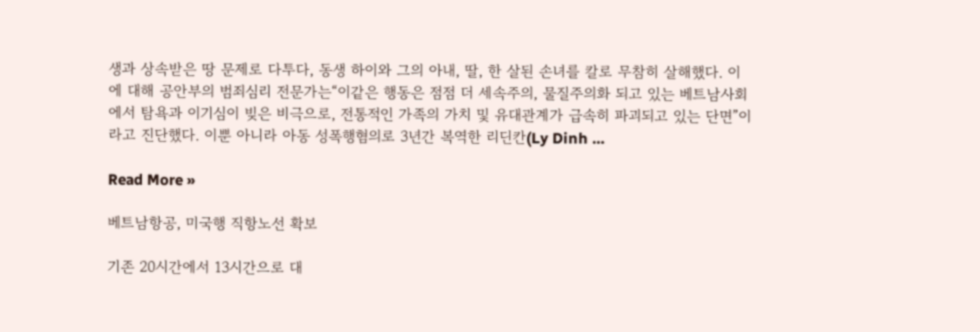생과 상속받은 땅 문제로 다투다, 동생 하이와 그의 아내, 딸, 한 살된 손녀를 칼로 무참히 살해했다. 이에 대해 공안부의 범죄심리 전문가는“이같은 행동은 점점 더 세속주의, 물질주의화 되고 있는 베트남사회에서 탐욕과 이기심이 빚은 비극으로, 전통적인 가족의 가치 및 유대관계가 급속히 파괴되고 있는 단면”이라고 진단했다. 이뿐 아니라 아동 성폭행혐의로 3년간 복역한 리딘칸(Ly Dinh …

Read More »

베트남항공, 미국행 직항노선 확보

기존 20시간에서 13시간으로 대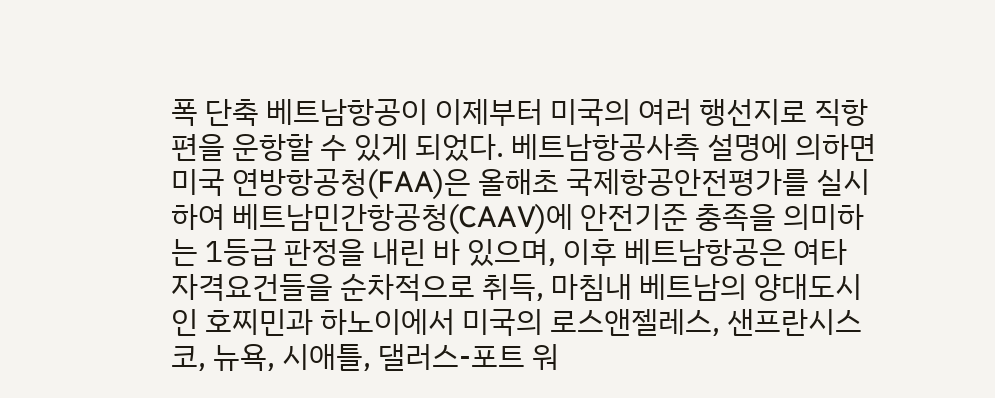폭 단축 베트남항공이 이제부터 미국의 여러 행선지로 직항편을 운항할 수 있게 되었다. 베트남항공사측 설명에 의하면 미국 연방항공청(FAA)은 올해초 국제항공안전평가를 실시하여 베트남민간항공청(CAAV)에 안전기준 충족을 의미하는 1등급 판정을 내린 바 있으며, 이후 베트남항공은 여타 자격요건들을 순차적으로 취득, 마침내 베트남의 양대도시인 호찌민과 하노이에서 미국의 로스앤젤레스, 샌프란시스코, 뉴욕, 시애틀, 댈러스-포트 워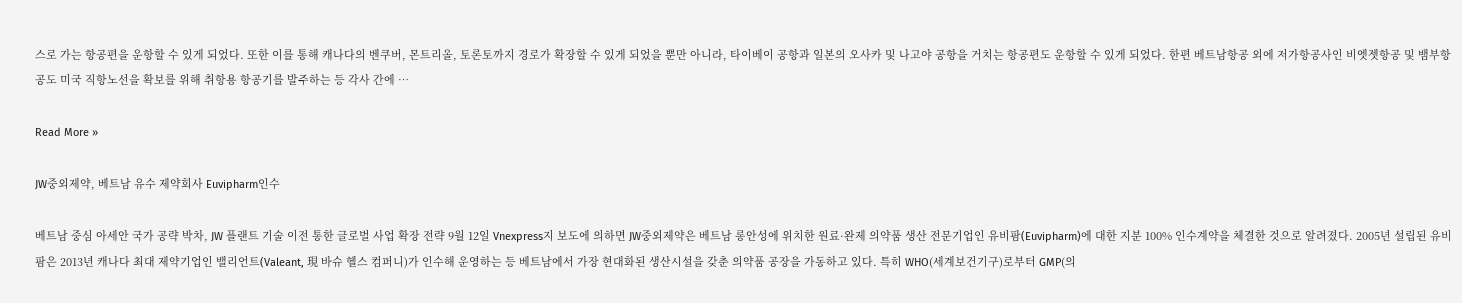스로 가는 항공편을 운항할 수 있게 되었다. 또한 이를 통해 캐나다의 벤쿠버, 몬트리올, 토론토까지 경로가 확장할 수 있게 되었을 뿐만 아니라, 타이베이 공항과 일본의 오사카 및 나고야 공항을 거치는 항공편도 운항할 수 있게 되었다. 한편 베트남항공 외에 저가항공사인 비엣젯항공 및 뱀부항공도 미국 직항노선을 확보를 위해 취항용 항공기를 발주하는 등 각사 간에 …

Read More »

JW중외제약, 베트남 유수 제약회사 Euvipharm인수

베트남 중심 아세안 국가 공략 박차, JW 플랜트 기술 이전 통한 글로벌 사업 확장 전략 9월 12일 Vnexpress지 보도에 의하면 JW중외제약은 베트남 롱안성에 위치한 원료·완제 의약품 생산 전문기업인 유비팜(Euvipharm)에 대한 지분 100% 인수계약을 체결한 것으로 알려졌다. 2005년 설립된 유비팜은 2013년 캐나다 최대 제약기업인 밸리언트(Valeant, 現 바슈 헬스 컴퍼니)가 인수해 운영하는 등 베트남에서 가장 현대화된 생산시설을 갖춘 의약품 공장을 가동하고 있다. 특히 WHO(세계보건기구)로부터 GMP(의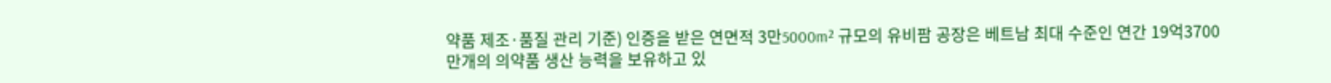약품 제조·품질 관리 기준) 인증을 받은 연면적 3만5000m² 규모의 유비팜 공장은 베트남 최대 수준인 연간 19억3700만개의 의약품 생산 능력을 보유하고 있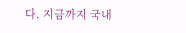다. 지금까지 국내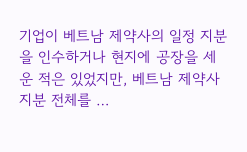기업이 베트남 제약사의 일정 지분을 인수하거나 현지에 공장을 세운 적은 있었지만, 베트남 제약사 지분 전체를 …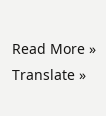Read More »
Translate »